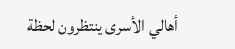أهالي الأسرى ينتظرون لحظة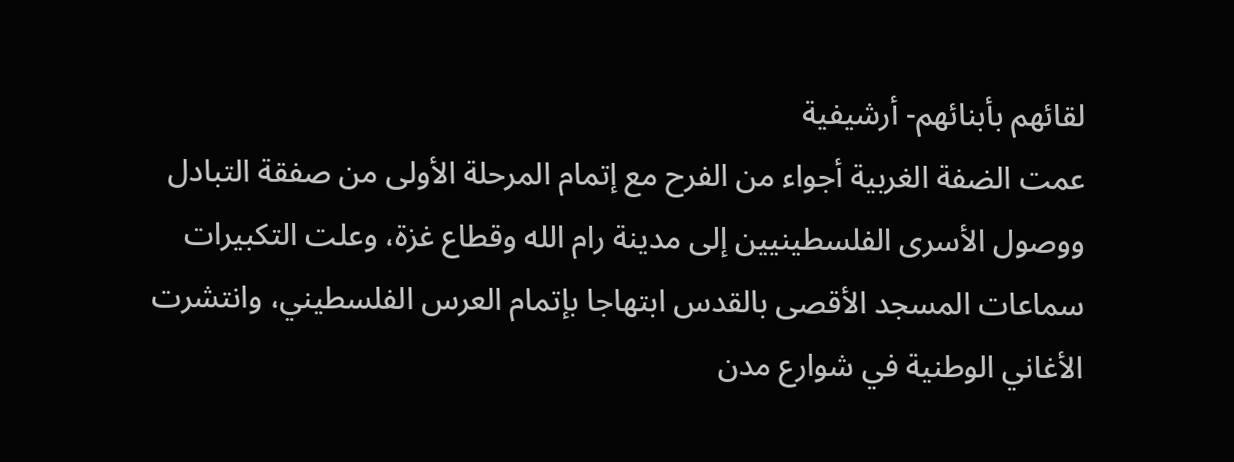لقائهم بأبنائهم- أرشيفية
عمت الضفة الغربية أجواء من الفرح مع إتمام المرحلة الأولى من صفقة التبادل ووصول الأسرى الفلسطينيين إلى مدينة رام الله وقطاع غزة، وعلت التكبيرات سماعات المسجد الأقصى بالقدس ابتهاجا بإتمام العرس الفلسطيني، وانتشرت الأغاني الوطنية في شوارع مدن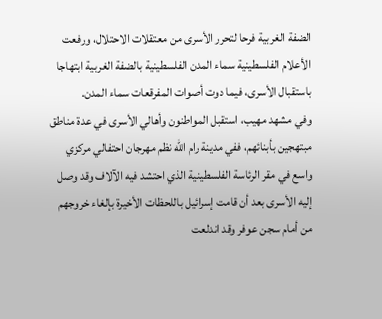الضفة الغربية فرحا لتحرر الأسرى من معتقلات الاحتلال، ورفعت الأعلام الفلسطينية سماء المدن الفلسطينية بالضفة الغربية ابتهاجا باستقبال الأسرى، فيما دوت أصوات المفرقعات سماء المدن.
وفي مشهد مهيب، استقبل المواطنون وأهالي الأسرى في عدة مناطق مبتهجين بأبنائهم، ففي مدينة رام الله نظم مهرجان احتفالي مركزي واسع في مقر الرئاسة الفلسطينية الذي احتشد فيه الآلاف وقد وصل إليه الأسرى بعد أن قامت إسرائيل باللحظات الأخيرة بإلغاء خروجهم من أمام سجن عوفر وقد اندلعت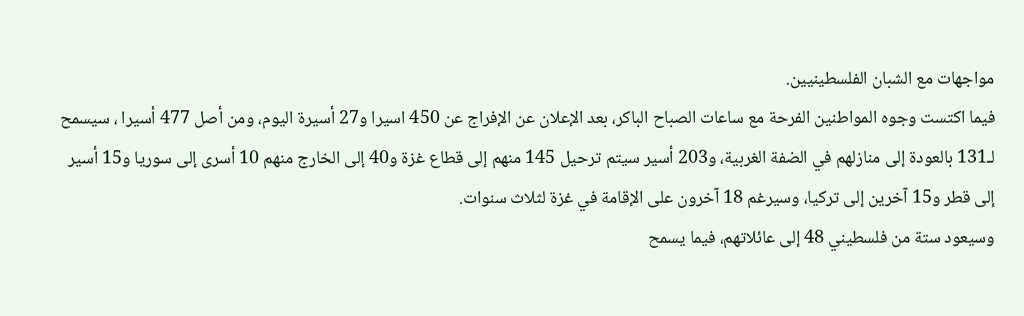مواجهات مع الشبان الفلسطينيين.
فيما اكتست وجوه المواطنين الفرحة مع ساعات الصباح الباكر، بعد الإعلان عن الإفراج عن 450 اسيرا و27 أسيرة اليوم، ومن أصل 477 أسيرا ، سيسمح لـ131 بالعودة إلى منازلهم في الضفة الغربية، و203 أسير سيتم ترحيل 145 منهم إلى قطاع غزة و40 إلى الخارج منهم 10 أسرى إلى سوريا و15 أسير إلى قطر و15 آخرين إلى تركيا، وسيرغم 18 آخرون على الإقامة في غزة لثلاث سنوات.
وسيعود ستة من فلسطيني 48 إلى عائلاتهم، فيما يسمح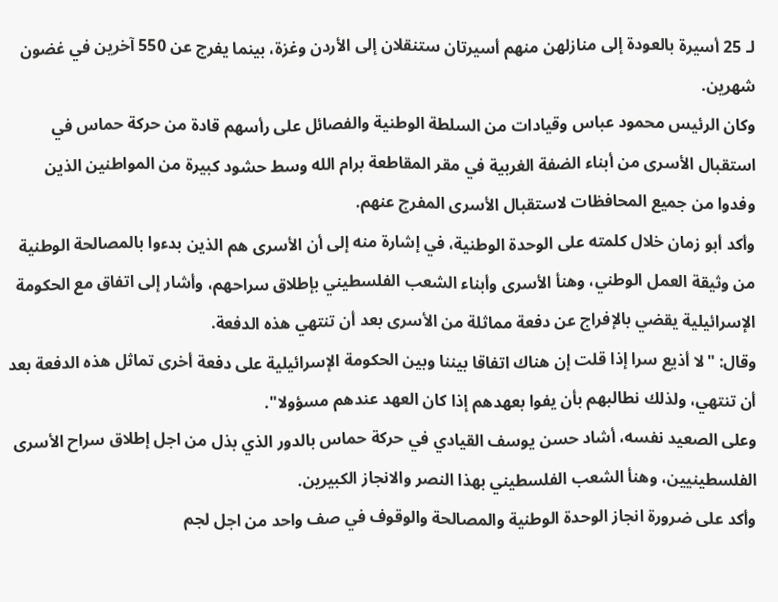لـ 25 أسيرة بالعودة إلى منازلهن منهم أسيرتان ستنقلان إلى الأردن وغزة، بينما يفرج عن 550 آخرين في غضون شهرين.
وكان الرئيس محمود عباس وقيادات من السلطة الوطنية والفصائل على رأسهم قادة من حركة حماس في استقبال الأسرى من أبناء الضفة الغربية في مقر المقاطعة برام الله وسط حشود كبيرة من المواطنين الذين وفدوا من جميع المحافظات لاستقبال الأسرى المفرج عنهم.
وأكد أبو زمان خلال كلمته على الوحدة الوطنية، في إشارة منه إلى أن الأسرى هم الذين بدءوا بالمصالحة الوطنية من وثيقة العمل الوطني، وهنأ الأسرى وأبناء الشعب الفلسطيني بإطلاق سراحهم، وأشار إلى اتفاق مع الحكومة الإسرائيلية يقضي بالإفراج عن دفعة مماثلة من الأسرى بعد أن تنتهي هذه الدفعة.
وقال: "لا أذيع سرا إذا قلت إن هناك اتفاقا بيننا وبين الحكومة الإسرائيلية على دفعة أخرى تماثل هذه الدفعة بعد أن تنتهي، ولذلك نطالبهم بأن يفوا بعهدهم إذا كان العهد عندهم مسؤولا".
وعلى الصعيد نفسه، أشاد حسن يوسف القيادي في حركة حماس بالدور الذي بذل من اجل إطلاق سراح الأسرى الفلسطينيين، وهنأ الشعب الفلسطيني بهذا النصر والانجاز الكبيرين.
وأكد على ضرورة انجاز الوحدة الوطنية والمصالحة والوقوف في صف واحد من اجل لجم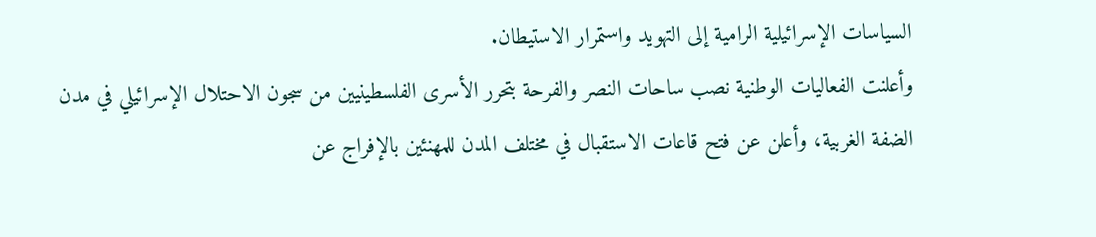السياسات الإسرائيلية الرامية إلى التهويد واستمرار الاستيطان.
وأعلنت الفعاليات الوطنية نصب ساحات النصر والفرحة بتحرر الأسرى الفلسطينيين من سجون الاحتلال الإسرائيلي في مدن الضفة الغربية، وأعلن عن فتح قاعات الاستقبال في مختلف المدن للمهنئين بالإفراج عن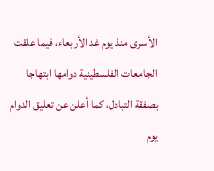الأسرى منذ يوم غد الأربعاء، فيما علقت الجامعات الفلسطينية دوامها ابتهاجا بصفقة التبادل، كما أعلن عن تعليق الدوام يوم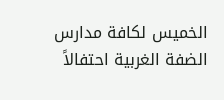الخميس لكافة مدارس الضفة الغربية احتفالاً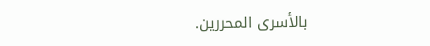بالأسرى المحررين.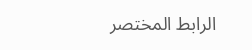الرابط المختصر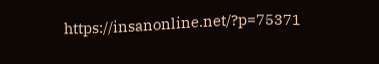https://insanonline.net/?p=75371